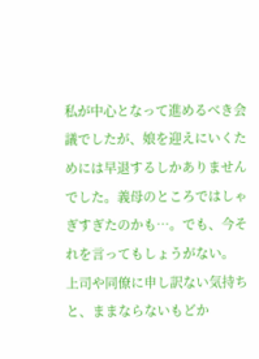私が中心となって進めるべき会議でしたが、娘を迎えにいくためには早退するしかありませんでした。義母のところではしゃぎすぎたのかも…。でも、今それを言ってもしょうがない。
上司や同僚に申し訳ない気持ちと、ままならないもどか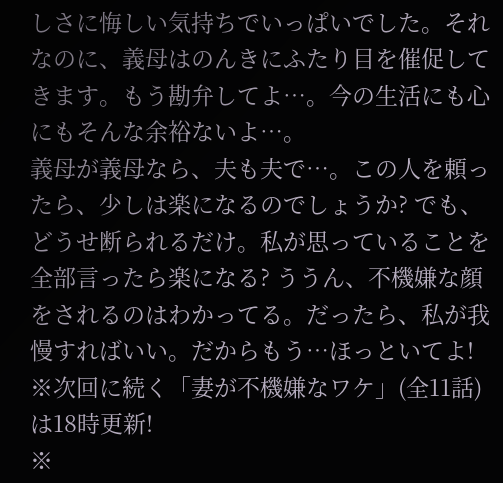しさに悔しい気持ちでいっぱいでした。それなのに、義母はのんきにふたり目を催促してきます。もう勘弁してよ…。今の生活にも心にもそんな余裕ないよ…。
義母が義母なら、夫も夫で…。この人を頼ったら、少しは楽になるのでしょうか? でも、どうせ断られるだけ。私が思っていることを全部言ったら楽になる? ううん、不機嫌な顔をされるのはわかってる。だったら、私が我慢すればいい。だからもう…ほっといてよ!
※次回に続く「妻が不機嫌なワケ」(全11話)は18時更新!
※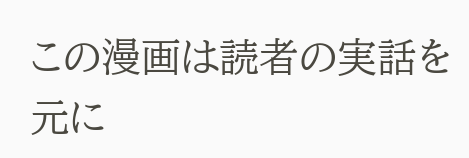この漫画は読者の実話を元に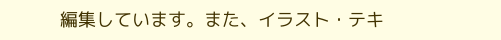編集しています。また、イラスト・テキ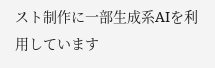スト制作に一部生成系AIを利用しています